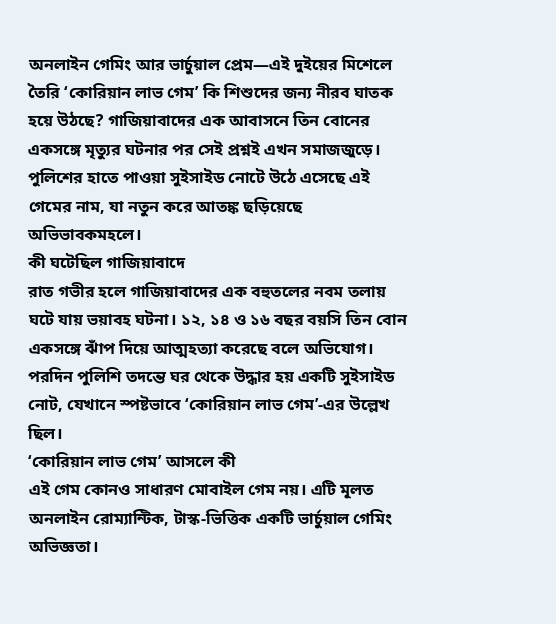অনলাইন গেমিং আর ভার্চুয়াল প্রেম—এই দুইয়ের মিশেলে তৈরি ‘কোরিয়ান লাভ গেম’ কি শিশুদের জন্য নীরব ঘাতক হয়ে উঠছে? গাজিয়াবাদের এক আবাসনে তিন বোনের একসঙ্গে মৃত্যুর ঘটনার পর সেই প্রশ্নই এখন সমাজজুড়ে। পুলিশের হাতে পাওয়া সুইসাইড নোটে উঠে এসেছে এই গেমের নাম, যা নতুন করে আতঙ্ক ছড়িয়েছে অভিভাবকমহলে।
কী ঘটেছিল গাজিয়াবাদে
রাত গভীর হলে গাজিয়াবাদের এক বহুতলের নবম তলায় ঘটে যায় ভয়াবহ ঘটনা। ১২, ১৪ ও ১৬ বছর বয়সি তিন বোন একসঙ্গে ঝাঁপ দিয়ে আত্মহত্যা করেছে বলে অভিযোগ। পরদিন পুলিশি তদন্তে ঘর থেকে উদ্ধার হয় একটি সুইসাইড নোট, যেখানে স্পষ্টভাবে ‘কোরিয়ান লাভ গেম’-এর উল্লেখ ছিল।
‘কোরিয়ান লাভ গেম’ আসলে কী
এই গেম কোনও সাধারণ মোবাইল গেম নয়। এটি মূলত অনলাইন রোম্যান্টিক, টাস্ক-ভিত্তিক একটি ভার্চুয়াল গেমিং অভিজ্ঞতা।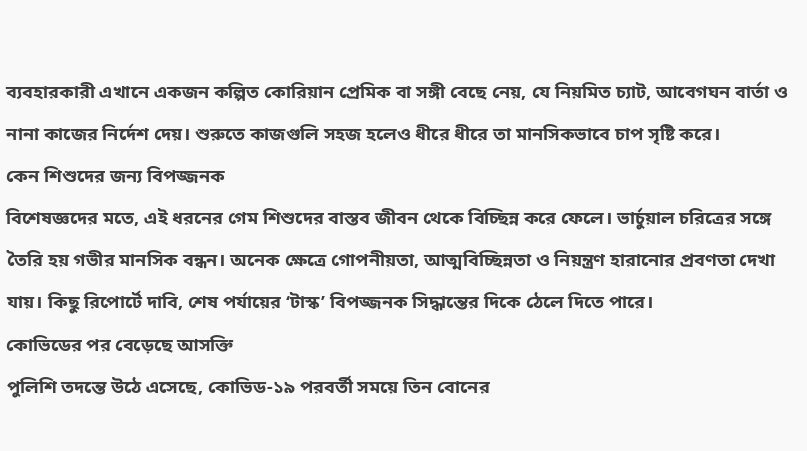ব্যবহারকারী এখানে একজন কল্পিত কোরিয়ান প্রেমিক বা সঙ্গী বেছে নেয়, যে নিয়মিত চ্যাট, আবেগঘন বার্তা ও নানা কাজের নির্দেশ দেয়। শুরুতে কাজগুলি সহজ হলেও ধীরে ধীরে তা মানসিকভাবে চাপ সৃষ্টি করে।
কেন শিশুদের জন্য বিপজ্জনক
বিশেষজ্ঞদের মতে, এই ধরনের গেম শিশুদের বাস্তব জীবন থেকে বিচ্ছিন্ন করে ফেলে। ভার্চুয়াল চরিত্রের সঙ্গে তৈরি হয় গভীর মানসিক বন্ধন। অনেক ক্ষেত্রে গোপনীয়তা, আত্মবিচ্ছিন্নতা ও নিয়ন্ত্রণ হারানোর প্রবণতা দেখা যায়। কিছু রিপোর্টে দাবি, শেষ পর্যায়ের ‘টাস্ক’ বিপজ্জনক সিদ্ধান্তের দিকে ঠেলে দিতে পারে।
কোভিডের পর বেড়েছে আসক্তি
পুলিশি তদন্তে উঠে এসেছে, কোভিড-১৯ পরবর্তী সময়ে তিন বোনের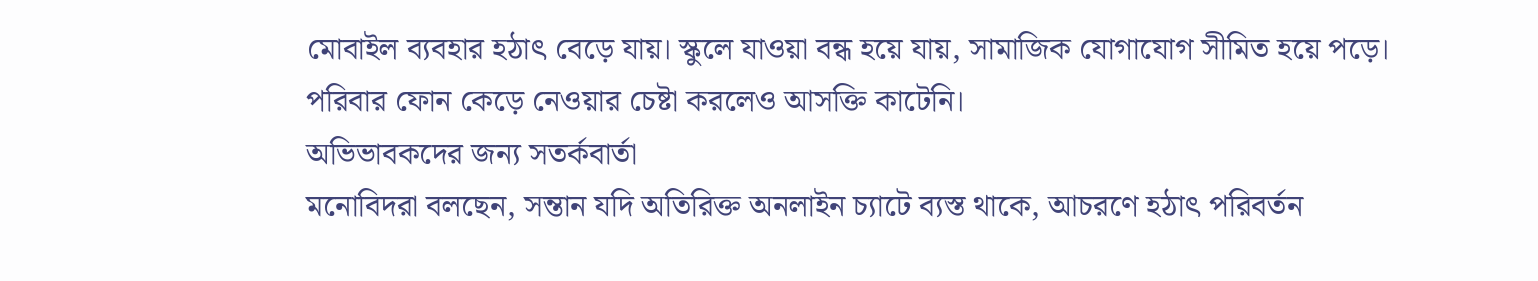মোবাইল ব্যবহার হঠাৎ বেড়ে যায়। স্কুলে যাওয়া বন্ধ হয়ে যায়, সামাজিক যোগাযোগ সীমিত হয়ে পড়ে। পরিবার ফোন কেড়ে নেওয়ার চেষ্টা করলেও আসক্তি কাটেনি।
অভিভাবকদের জন্য সতর্কবার্তা
মনোবিদরা বলছেন, সন্তান যদি অতিরিক্ত অনলাইন চ্যাটে ব্যস্ত থাকে, আচরণে হঠাৎ পরিবর্তন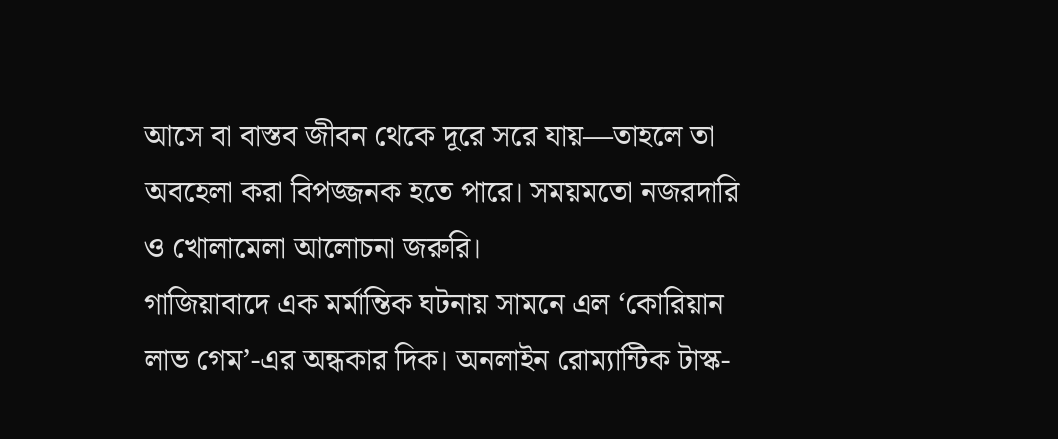আসে বা বাস্তব জীবন থেকে দূরে সরে যায়—তাহলে তা অবহেলা করা বিপজ্জনক হতে পারে। সময়মতো নজরদারি ও খোলামেলা আলোচনা জরুরি।
গাজিয়াবাদে এক মর্মান্তিক ঘটনায় সামনে এল ‘কোরিয়ান লাভ গেম’-এর অন্ধকার দিক। অনলাইন রোম্যান্টিক টাস্ক-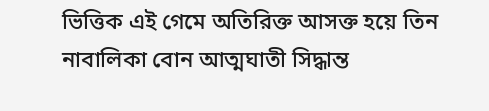ভিত্তিক এই গেমে অতিরিক্ত আসক্ত হয়ে তিন নাবালিকা বোন আত্মঘাতী সিদ্ধান্ত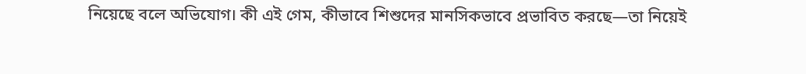নিয়েছে বলে অভিযোগ। কী এই গেম, কীভাবে শিশুদের মানসিকভাবে প্রভাবিত করছে—তা নিয়েই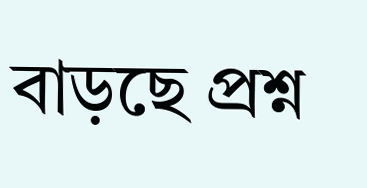বাড়ছে প্রশ্ন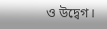ও উদ্বেগ।